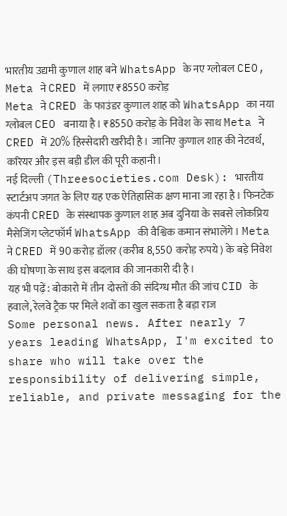भारतीय उद्यमी कुणाल शाह बने WhatsApp के नए ग्लोबल CEO, Meta ने CRED में लगाए ₹8550 करोड़
Meta ने CRED के फाउंडर कुणाल शाह को WhatsApp का नया ग्लोबल CEO बनाया है। ₹8550 करोड़ के निवेश के साथ Meta ने CRED में 20% हिस्सेदारी खरीदी है। जानिए कुणाल शाह की नेटवर्थ, करियर और इस बड़ी डील की पूरी कहानी।
नई दिल्ली (Threesocieties.com Desk): भारतीय स्टार्टअप जगत के लिए यह एक ऐतिहासिक क्षण माना जा रहा है। फिनटेक कंपनी CRED के संस्थापक कुणाल शाह अब दुनिया के सबसे लोकप्रिय मैसेजिंग प्लेटफॉर्म WhatsApp की वैश्विक कमान संभालेंगे। Meta ने CRED में 90 करोड़ डॉलर (करीब 8,550 करोड़ रुपये) के बड़े निवेश की घोषणा के साथ इस बदलाव की जानकारी दी है।
यह भी पढ़ें: बोकारो में तीन दोस्तों की संदिग्ध मौत की जांच CID के हवाले, रेलवे ट्रैक पर मिले शवों का खुल सकता है बड़ा राज
Some personal news. After nearly 7 years leading WhatsApp, I'm excited to share who will take over the responsibility of delivering simple, reliable, and private messaging for the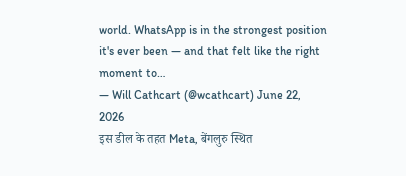world. WhatsApp is in the strongest position it's ever been — and that felt like the right moment to…
— Will Cathcart (@wcathcart) June 22, 2026
इस डील के तहत Meta, बेंगलुरु स्थित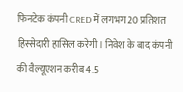फिनटेक कंपनी CRED में लगभग 20 प्रतिशत हिस्सेदारी हासिल करेगी। निवेश के बाद कंपनी की वैल्यूएशन करीब 4.5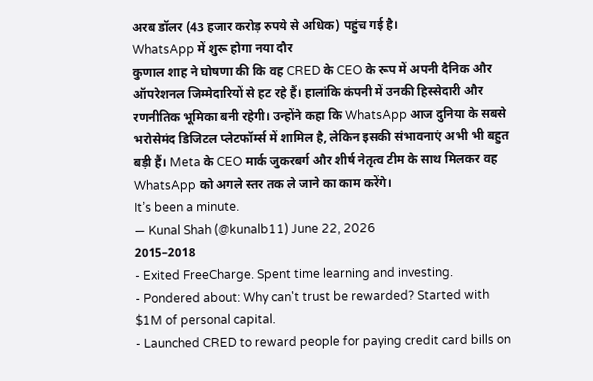अरब डॉलर (43 हजार करोड़ रुपये से अधिक) पहुंच गई है।
WhatsApp में शुरू होगा नया दौर
कुणाल शाह ने घोषणा की कि वह CRED के CEO के रूप में अपनी दैनिक और ऑपरेशनल जिम्मेदारियों से हट रहे हैं। हालांकि कंपनी में उनकी हिस्सेदारी और रणनीतिक भूमिका बनी रहेगी। उन्होंने कहा कि WhatsApp आज दुनिया के सबसे भरोसेमंद डिजिटल प्लेटफॉर्म्स में शामिल है, लेकिन इसकी संभावनाएं अभी भी बहुत बड़ी हैं। Meta के CEO मार्क जुकरबर्ग और शीर्ष नेतृत्व टीम के साथ मिलकर वह WhatsApp को अगले स्तर तक ले जाने का काम करेंगे।
It’s been a minute.
— Kunal Shah (@kunalb11) June 22, 2026
2015–2018
- Exited FreeCharge. Spent time learning and investing.
- Pondered about: Why can't trust be rewarded? Started with $1M of personal capital.
- Launched CRED to reward people for paying credit card bills on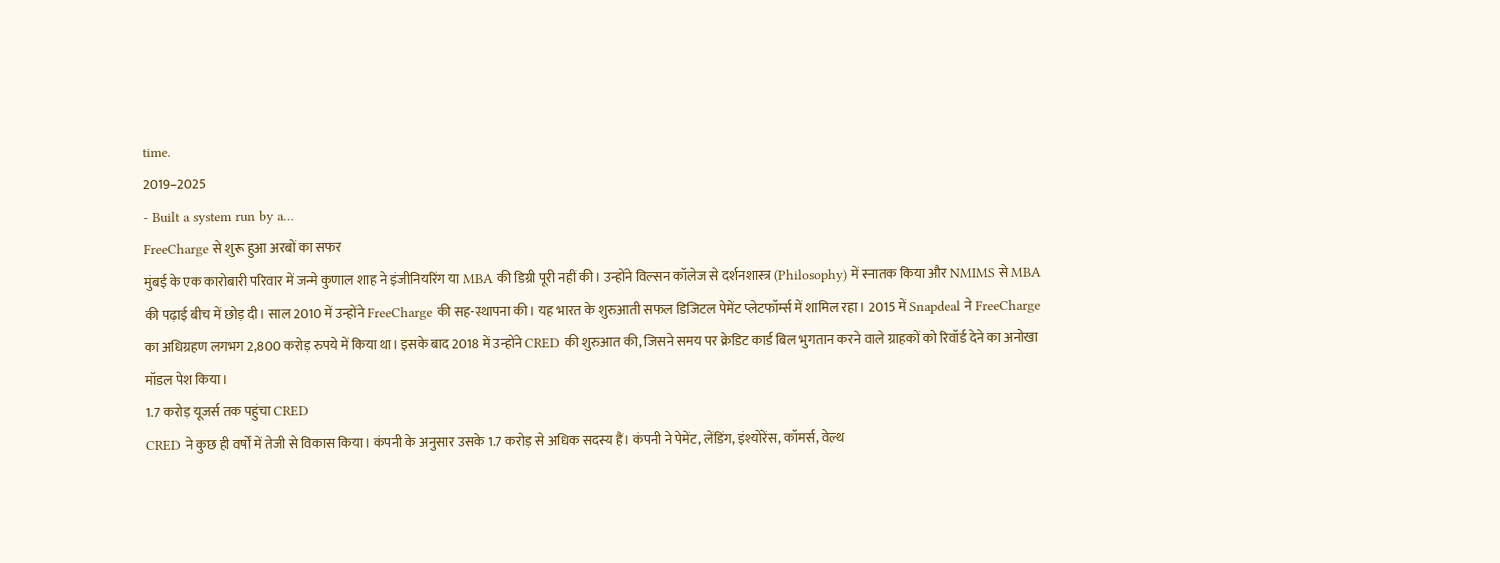time.
2019–2025
- Built a system run by a…
FreeCharge से शुरू हुआ अरबों का सफर
मुंबई के एक कारोबारी परिवार में जन्मे कुणाल शाह ने इंजीनियरिंग या MBA की डिग्री पूरी नहीं की। उन्होंने विल्सन कॉलेज से दर्शनशास्त्र (Philosophy) में स्नातक किया और NMIMS से MBA की पढ़ाई बीच में छोड़ दी। साल 2010 में उन्होंने FreeCharge की सह-स्थापना की। यह भारत के शुरुआती सफल डिजिटल पेमेंट प्लेटफॉर्म्स में शामिल रहा। 2015 में Snapdeal ने FreeCharge का अधिग्रहण लगभग 2,800 करोड़ रुपये में किया था। इसके बाद 2018 में उन्होंने CRED की शुरुआत की, जिसने समय पर क्रेडिट कार्ड बिल भुगतान करने वाले ग्राहकों को रिवॉर्ड देने का अनोखा मॉडल पेश किया।
1.7 करोड़ यूजर्स तक पहुंचा CRED
CRED ने कुछ ही वर्षों में तेजी से विकास किया। कंपनी के अनुसार उसके 1.7 करोड़ से अधिक सदस्य हैं। कंपनी ने पेमेंट, लेंडिंग, इंश्योरेंस, कॉमर्स, वेल्थ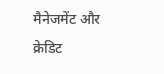मैनेजमेंट और क्रेडिट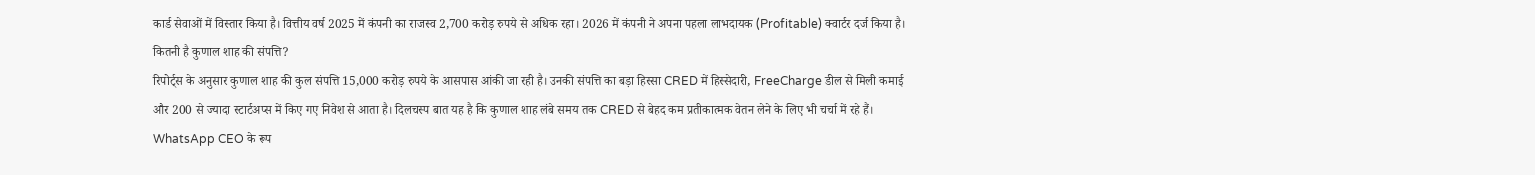कार्ड सेवाओं में विस्तार किया है। वित्तीय वर्ष 2025 में कंपनी का राजस्व 2,700 करोड़ रुपये से अधिक रहा। 2026 में कंपनी ने अपना पहला लाभदायक (Profitable) क्वार्टर दर्ज किया है।
कितनी है कुणाल शाह की संपत्ति?
रिपोर्ट्स के अनुसार कुणाल शाह की कुल संपत्ति 15,000 करोड़ रुपये के आसपास आंकी जा रही है। उनकी संपत्ति का बड़ा हिस्सा CRED में हिस्सेदारी, FreeCharge डील से मिली कमाई और 200 से ज्यादा स्टार्टअप्स में किए गए निवेश से आता है। दिलचस्प बात यह है कि कुणाल शाह लंबे समय तक CRED से बेहद कम प्रतीकात्मक वेतन लेने के लिए भी चर्चा में रहे हैं।
WhatsApp CEO के रूप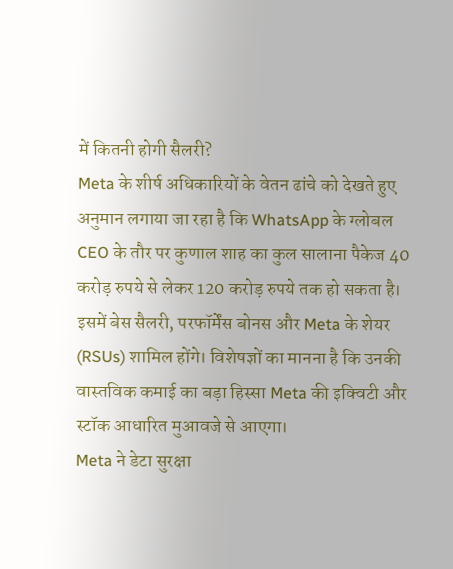में कितनी होगी सैलरी?
Meta के शीर्ष अधिकारियों के वेतन ढांचे को देखते हुए अनुमान लगाया जा रहा है कि WhatsApp के ग्लोबल CEO के तौर पर कुणाल शाह का कुल सालाना पैकेज 40 करोड़ रुपये से लेकर 120 करोड़ रुपये तक हो सकता है। इसमें बेस सैलरी, परफॉर्मेंस बोनस और Meta के शेयर (RSUs) शामिल होंगे। विशेषज्ञों का मानना है कि उनकी वास्तविक कमाई का बड़ा हिस्सा Meta की इक्विटी और स्टॉक आधारित मुआवजे से आएगा।
Meta ने डेटा सुरक्षा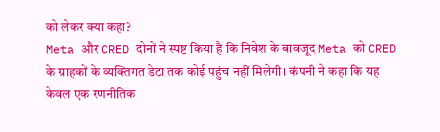को लेकर क्या कहा?
Meta और CRED दोनों ने स्पष्ट किया है कि निवेश के बावजूद Meta को CRED के ग्राहकों के व्यक्तिगत डेटा तक कोई पहुंच नहीं मिलेगी। कंपनी ने कहा कि यह केवल एक रणनीतिक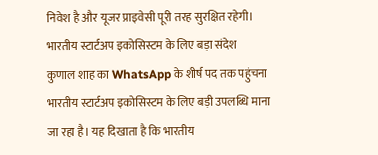निवेश है और यूजर प्राइवेसी पूरी तरह सुरक्षित रहेगी।
भारतीय स्टार्टअप इकोसिस्टम के लिए बड़ा संदेश
कुणाल शाह का WhatsApp के शीर्ष पद तक पहुंचना भारतीय स्टार्टअप इकोसिस्टम के लिए बड़ी उपलब्धि माना जा रहा है। यह दिखाता है कि भारतीय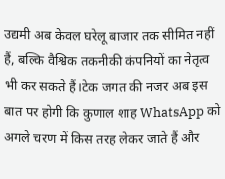उद्यमी अब केवल घरेलू बाजार तक सीमित नहीं हैं, बल्कि वैश्विक तकनीकी कंपनियों का नेतृत्व भी कर सकते हैं।टेक जगत की नजर अब इस बात पर होगी कि कुणाल शाह WhatsApp को अगले चरण में किस तरह लेकर जाते हैं और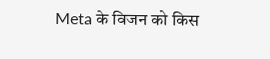Meta के विजन को किस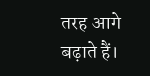तरह आगे बढ़ाते हैं।